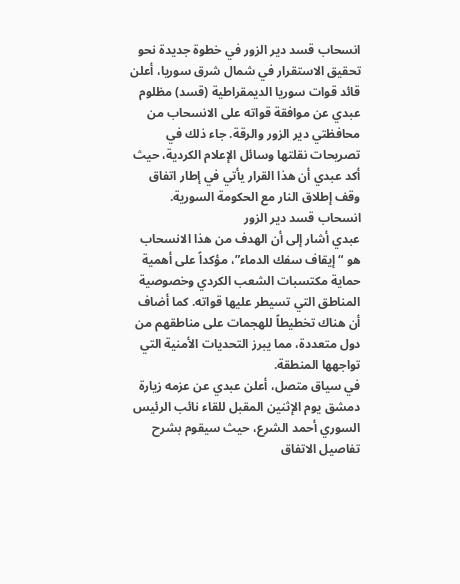انسحاب قسد دير الزور في خطوة جديدة نحو تحقيق الاستقرار في شمال شرق سوريا، أعلن قائد قوات سوريا الديمقراطية (قسد) مظلوم عبدي عن موافقة قواته على الانسحاب من محافظتي دير الزور والرقة. جاء ذلك في تصريحات نقلتها وسائل الإعلام الكردية، حيث أكد عبدي أن هذا القرار يأتي في إطار اتفاق وقف إطلاق النار مع الحكومة السورية.
انسحاب قسد دير الزور
عبدي أشار إلى أن الهدف من هذا الانسحاب هو “إيقاف سفك الدماء”، مؤكداً على أهمية حماية مكتسبات الشعب الكردي وخصوصية المناطق التي تسيطر عليها قواته. كما أضاف أن هناك تخطيطاً للهجمات على مناطقهم من دول متعددة، مما يبرز التحديات الأمنية التي تواجهها المنطقة.
في سياق متصل، أعلن عبدي عن عزمه زيارة دمشق يوم الإثنين المقبل للقاء نائب الرئيس السوري أحمد الشرع، حيث سيقوم بشرح تفاصيل الاتفاق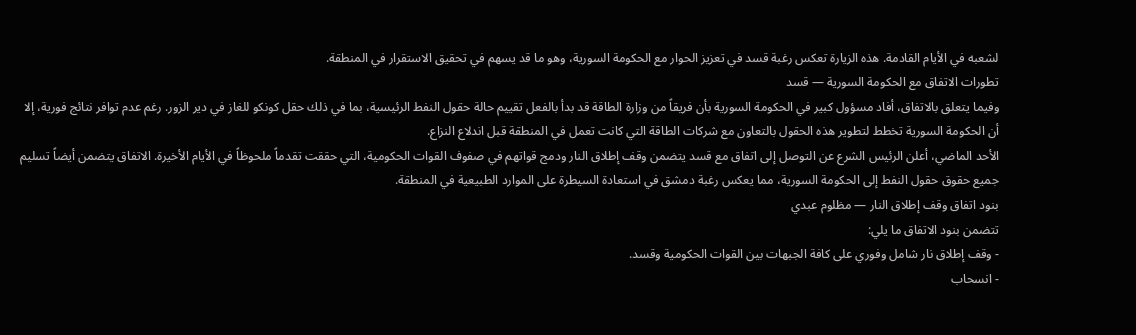لشعبه في الأيام القادمة. هذه الزيارة تعكس رغبة قسد في تعزيز الحوار مع الحكومة السورية، وهو ما قد يسهم في تحقيق الاستقرار في المنطقة.
تطورات الاتفاق مع الحكومة السورية — قسد
وفيما يتعلق بالاتفاق، أفاد مسؤول كبير في الحكومة السورية بأن فريقاً من وزارة الطاقة قد بدأ بالفعل تقييم حالة حقول النفط الرئيسية، بما في ذلك حقل كونكو للغاز في دير الزور. رغم عدم توافر نتائج فورية، إلا أن الحكومة السورية تخطط لتطوير هذه الحقول بالتعاون مع شركات الطاقة التي كانت تعمل في المنطقة قبل اندلاع النزاع.
الأحد الماضي، أعلن الرئيس الشرع عن التوصل إلى اتفاق مع قسد يتضمن وقف إطلاق النار ودمج قواتهم في صفوف القوات الحكومية، التي حققت تقدماً ملحوظاً في الأيام الأخيرة. الاتفاق يتضمن أيضاً تسليم جميع حقوق حقول النفط إلى الحكومة السورية، مما يعكس رغبة دمشق في استعادة السيطرة على الموارد الطبيعية في المنطقة.
بنود اتفاق وقف إطلاق النار — مظلوم عبدي
تتضمن بنود الاتفاق ما يلي:
- وقف إطلاق نار شامل وفوري على كافة الجبهات بين القوات الحكومية وقسد.
- انسحاب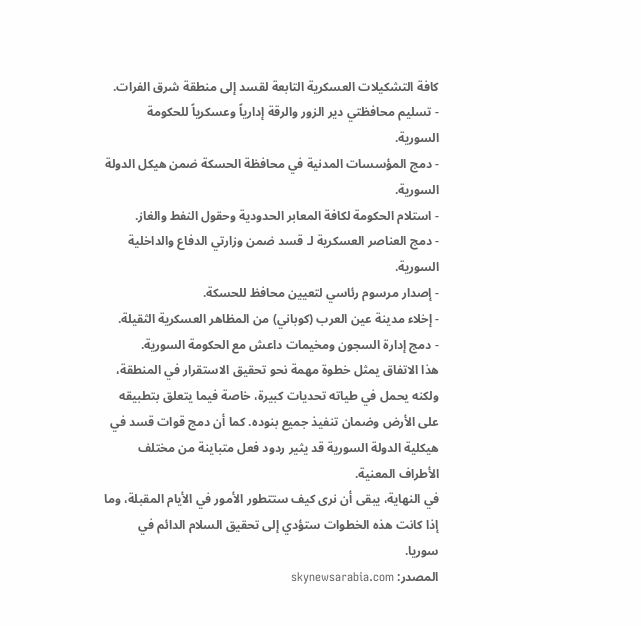كافة التشكيلات العسكرية التابعة لقسد إلى منطقة شرق الفرات.
- تسليم محافظتي دير الزور والرقة إدارياً وعسكرياً للحكومة السورية.
- دمج المؤسسات المدنية في محافظة الحسكة ضمن هيكل الدولة السورية.
- استلام الحكومة لكافة المعابر الحدودية وحقول النفط والغاز.
- دمج العناصر العسكرية لـ قسد ضمن وزارتي الدفاع والداخلية السورية.
- إصدار مرسوم رئاسي لتعيين محافظ للحسكة.
- إخلاء مدينة عين العرب (كوباني) من المظاهر العسكرية الثقيلة.
- دمج إدارة السجون ومخيمات داعش مع الحكومة السورية.
هذا الاتفاق يمثل خطوة مهمة نحو تحقيق الاستقرار في المنطقة، ولكنه يحمل في طياته تحديات كبيرة، خاصة فيما يتعلق بتطبيقه على الأرض وضمان تنفيذ جميع بنوده. كما أن دمج قوات قسد في هيكلية الدولة السورية قد يثير ردود فعل متباينة من مختلف الأطراف المعنية.
في النهاية، يبقى أن نرى كيف ستتطور الأمور في الأيام المقبلة، وما إذا كانت هذه الخطوات ستؤدي إلى تحقيق السلام الدائم في سوريا.
المصدر: skynewsarabia.com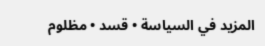المزيد في السياسة • قسد • مظلوم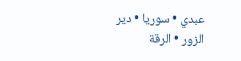عبدي • سوريا • دير الزور • الرقة